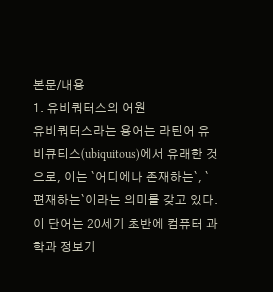본문/내용
1. 유비쿼터스의 어원
유비쿼터스라는 용어는 라틴어 유비큐티스(ubiquitous)에서 유래한 것으로, 이는 `어디에나 존재하는`, `편재하는`이라는 의미를 갖고 있다. 이 단어는 20세기 초반에 컴퓨터 과학과 정보기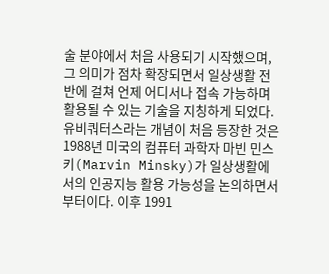술 분야에서 처음 사용되기 시작했으며, 그 의미가 점차 확장되면서 일상생활 전반에 걸쳐 언제 어디서나 접속 가능하며 활용될 수 있는 기술을 지칭하게 되었다. 유비쿼터스라는 개념이 처음 등장한 것은 1988년 미국의 컴퓨터 과학자 마빈 민스키(Marvin Minsky)가 일상생활에서의 인공지능 활용 가능성을 논의하면서부터이다. 이후 1991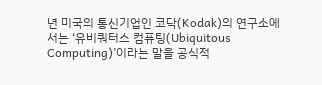년 미국의 통신기업인 코닥(Kodak)의 연구소에서는 ‘유비쿼터스 컴퓨팅(Ubiquitous Computing)’이라는 말을 공식적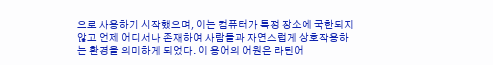으로 사용하기 시작했으며, 이는 컴퓨터가 특정 장소에 국한되지 않고 언제 어디서나 존재하여 사람들과 자연스럽게 상호작용하는 환경을 의미하게 되었다. 이 용어의 어원은 라틴어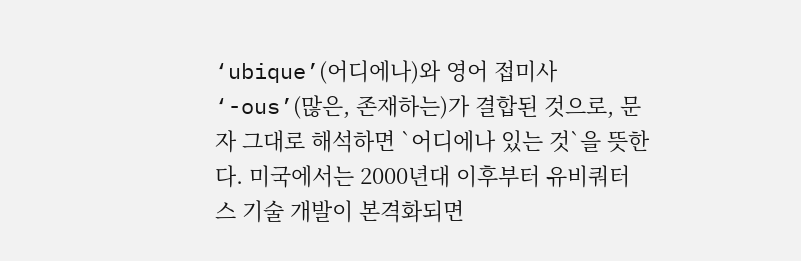‘ubique’(어디에나)와 영어 접미사 ‘-ous’(많은, 존재하는)가 결합된 것으로, 문자 그대로 해석하면 `어디에나 있는 것`을 뜻한다. 미국에서는 2000년대 이후부터 유비쿼터스 기술 개발이 본격화되면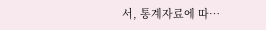서, 통계자료에 따…